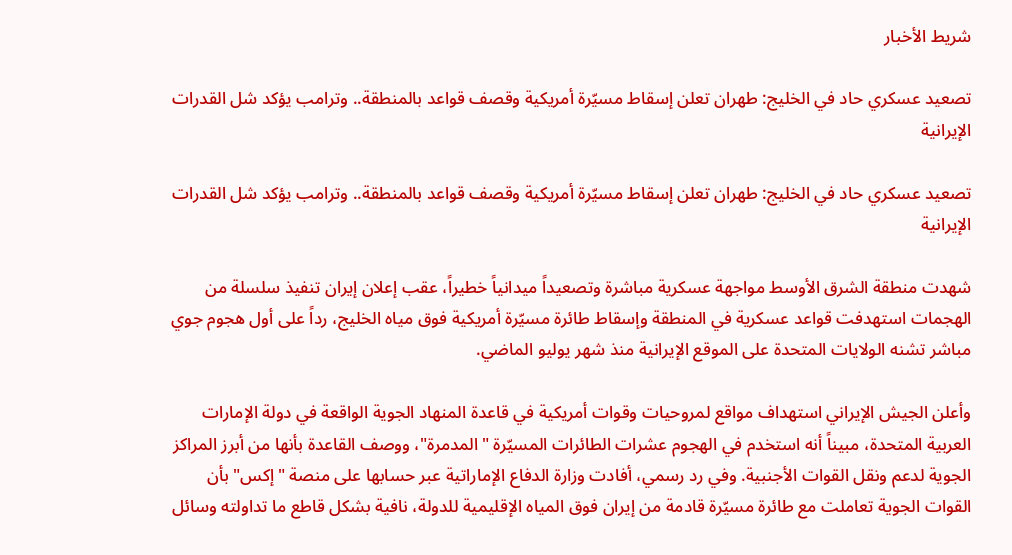شريط الأخبار

تصعيد عسكري حاد في الخليج: طهران تعلن إسقاط مسيّرة أمريكية وقصف قواعد بالمنطقة.. وترامب يؤكد شل القدرات الإيرانية

تصعيد عسكري حاد في الخليج: طهران تعلن إسقاط مسيّرة أمريكية وقصف قواعد بالمنطقة.. وترامب يؤكد شل القدرات الإيرانية

شهدت منطقة الشرق الأوسط مواجهة عسكرية مباشرة وتصعيداً ميدانياً خطيراً، عقب إعلان إيران تنفيذ سلسلة من الهجمات استهدفت قواعد عسكرية في المنطقة وإسقاط طائرة مسيّرة أمريكية فوق مياه الخليج، رداً على أول هجوم جوي مباشر تشنه الولايات المتحدة على الموقع الإيرانية منذ شهر يوليو الماضي.

وأعلن الجيش الإيراني استهداف مواقع لمروحيات وقوات أمريكية في قاعدة المنهاد الجوية الواقعة في دولة الإمارات العربية المتحدة، مبيناً أنه استخدم في الهجوم عشرات الطائرات المسيّرة "المدمرة"، ووصف القاعدة بأنها من أبرز المراكز الجوية لدعم ونقل القوات الأجنبية. وفي رد رسمي، أفادت وزارة الدفاع الإماراتية عبر حسابها على منصة "إكس" بأن القوات الجوية تعاملت مع طائرة مسيّرة قادمة من إيران فوق المياه الإقليمية للدولة، نافية بشكل قاطع ما تداولته وسائل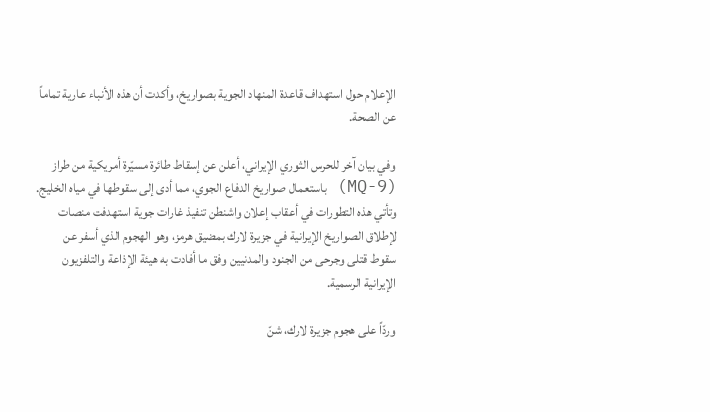الإعلام حول استهداف قاعدة المنهاد الجوية بصواريخ، وأكدت أن هذه الأنباء عارية تماماً عن الصحة.

وفي بيان آخر للحرس الثوري الإيراني، أعلن عن إسقاط طائرة مسيّرة أمريكية من طراز (MQ-9) باستعمال صواريخ الدفاع الجوي، مما أدى إلى سقوطها في مياه الخليج. وتأتي هذه التطورات في أعقاب إعلان واشنطن تنفيذ غارات جوية استهدفت منصات لإطلاق الصواريخ الإيرانية في جزيرة لارك بمضيق هرمز، وهو الهجوم الذي أسفر عن سقوط قتلى وجرحى من الجنود والمدنيين وفق ما أفادت به هيئة الإذاعة والتلفزيون الإيرانية الرسمية.

وردّاً على هجوم جزيرة لارك، شنّ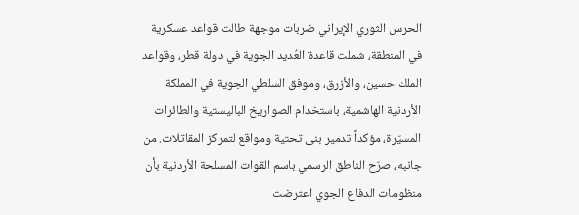الحرس الثوري الإيراني ضربات موجهة طالت قواعد عسكرية في المنطقة، شملت قاعدة العُديد الجوية في دولة قطر، وقواعد الملك حسين، والأزرق، وموفق السلطي الجوية في المملكة الأردنية الهاشمية، باستخدام الصواريخ الباليستية والطائرات المسيّرة، مؤكداً تدمير بنى تحتية ومواقع لتمركز المقاتلات. من جانبه، صرّح الناطق الرسمي باسم القوات المسلحة الأردنية بأن منظومات الدفاع الجوي اعترضت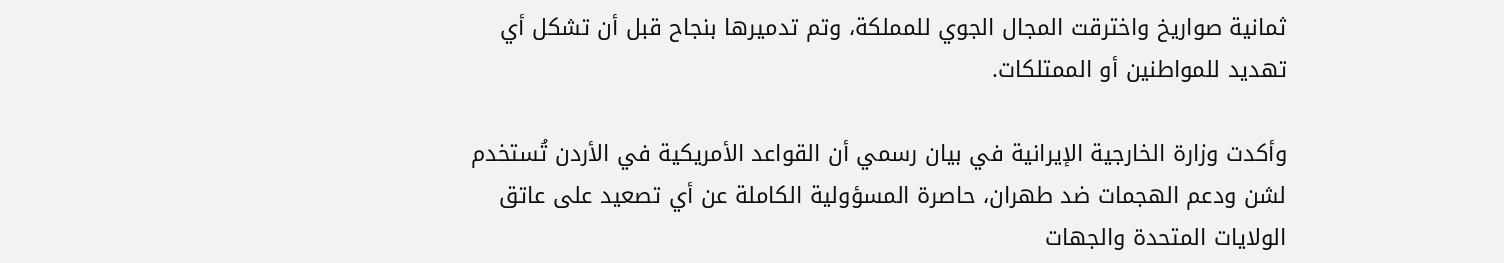ثمانية صواريخ واخترقت المجال الجوي للمملكة، وتم تدميرها بنجاح قبل أن تشكل أي تهديد للمواطنين أو الممتلكات.

وأكدت وزارة الخارجية الإيرانية في بيان رسمي أن القواعد الأمريكية في الأردن تُستخدم لشن ودعم الهجمات ضد طهران، حاصرة المسؤولية الكاملة عن أي تصعيد على عاتق الولايات المتحدة والجهات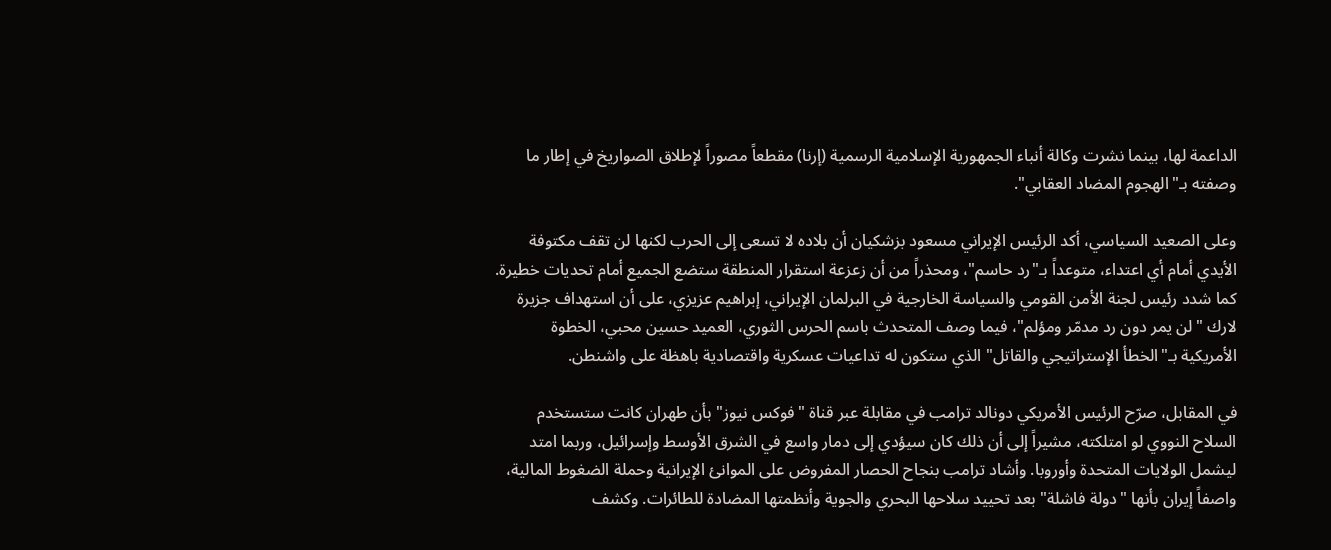الداعمة لها، بينما نشرت وكالة أنباء الجمهورية الإسلامية الرسمية (إرنا) مقطعاً مصوراً لإطلاق الصواريخ في إطار ما وصفته بـ"الهجوم المضاد العقابي".

وعلى الصعيد السياسي، أكد الرئيس الإيراني مسعود بزشكيان أن بلاده لا تسعى إلى الحرب لكنها لن تقف مكتوفة الأيدي أمام أي اعتداء، متوعداً بـ"رد حاسم"، ومحذراً من أن زعزعة استقرار المنطقة ستضع الجميع أمام تحديات خطيرة. كما شدد رئيس لجنة الأمن القومي والسياسة الخارجية في البرلمان الإيراني، إبراهيم عزيزي، على أن استهداف جزيرة لارك "لن يمر دون رد مدمّر ومؤلم"، فيما وصف المتحدث باسم الحرس الثوري، العميد حسين محبي، الخطوة الأمريكية بـ"الخطأ الإستراتيجي والقاتل" الذي ستكون له تداعيات عسكرية واقتصادية باهظة على واشنطن.

في المقابل، صرّح الرئيس الأمريكي دونالد ترامب في مقابلة عبر قناة "فوكس نيوز" بأن طهران كانت ستستخدم السلاح النووي لو امتلكته، مشيراً إلى أن ذلك كان سيؤدي إلى دمار واسع في الشرق الأوسط وإسرائيل، وربما امتد ليشمل الولايات المتحدة وأوروبا. وأشاد ترامب بنجاح الحصار المفروض على الموانئ الإيرانية وحملة الضغوط المالية، واصفاً إيران بأنها "دولة فاشلة" بعد تحييد سلاحها البحري والجوية وأنظمتها المضادة للطائرات. وكشف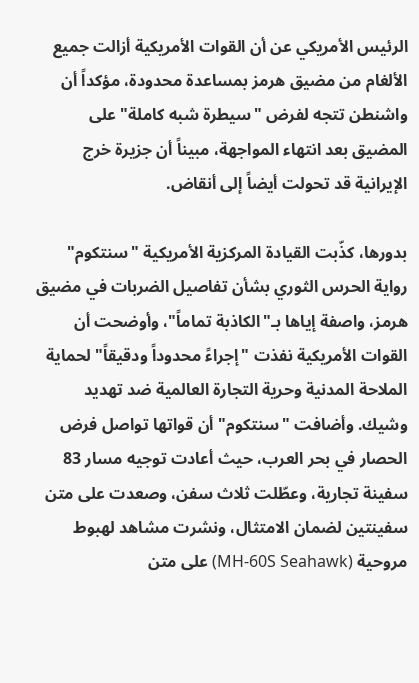الرئيس الأمريكي عن أن القوات الأمريكية أزالت جميع الألغام من مضيق هرمز بمساعدة محدودة، مؤكداً أن واشنطن تتجه لفرض "سيطرة شبه كاملة" على المضيق بعد انتهاء المواجهة، مبيناً أن جزيرة خرج الإيرانية قد تحولت أيضاً إلى أنقاض.

بدورها، كذّبت القيادة المركزية الأمريكية "سنتكوم" رواية الحرس الثوري بشأن تفاصيل الضربات في مضيق هرمز، واصفة إياها بـ"الكاذبة تماماً"، وأوضحت أن القوات الأمريكية نفذت "إجراءً محدوداً ودقيقاً" لحماية الملاحة المدنية وحرية التجارة العالمية ضد تهديد وشيك. وأضافت "سنتكوم" أن قواتها تواصل فرض الحصار في بحر العرب، حيث أعادت توجيه مسار 83 سفينة تجارية، وعطّلت ثلاث سفن، وصعدت على متن سفينتين لضمان الامتثال، ونشرت مشاهد لهبوط مروحية (MH-60S Seahawk) على متن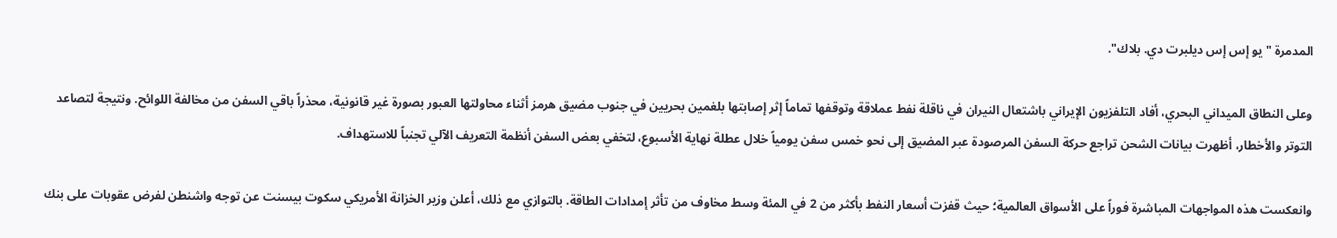المدمرة "يو إس إس ديلبرت دي. بلاك".

وعلى النطاق الميداني البحري، أفاد التلفزيون الإيراني باشتعال النيران في ناقلة نفط عملاقة وتوقفها تماماً إثر إصابتها بلغمين بحريين في جنوب مضيق هرمز أثناء محاولتها العبور بصورة غير قانونية، محذراً باقي السفن من مخالفة اللوائح. ونتيجة لتصاعد التوتر والأخطار، أظهرت بيانات الشحن تراجع حركة السفن المرصودة عبر المضيق إلى نحو خمس سفن يومياً خلال عطلة نهاية الأسبوع، لتخفي بعض السفن أنظمة التعريف الآلي تجنباً للاستهداف.

وانعكست هذه المواجهات المباشرة فوراً على الأسواق العالمية؛ حيث قفزت أسعار النفط بأكثر من 2 في المئة وسط مخاوف من تأثر إمدادات الطاقة. بالتوازي مع ذلك، أعلن وزير الخزانة الأمريكي سكوت بيسنت عن توجه واشنطن لفرض عقوبات على بنك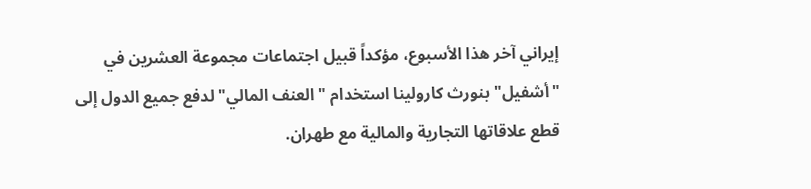إيراني آخر هذا الأسبوع، مؤكداً قبيل اجتماعات مجموعة العشرين في "أشفيل" بنورث كارولينا استخدام "العنف المالي" لدفع جميع الدول إلى قطع علاقاتها التجارية والمالية مع طهران.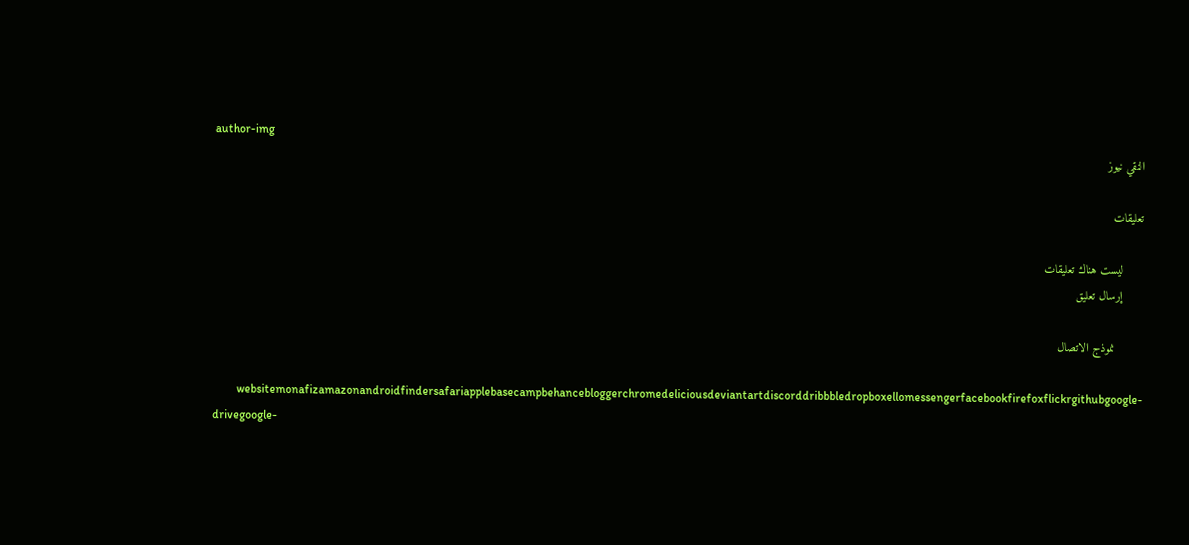author-img
النقي نيوز

تعليقات

      ليست هناك تعليقات
      إرسال تعليق

        نموذج الاتصال

        websitemonafizamazonandroidfindersafariapplebasecampbehancebloggerchromedeliciousdeviantartdiscorddribbbledropboxellomessengerfacebookfirefoxflickrgithubgoogle-drivegoogle-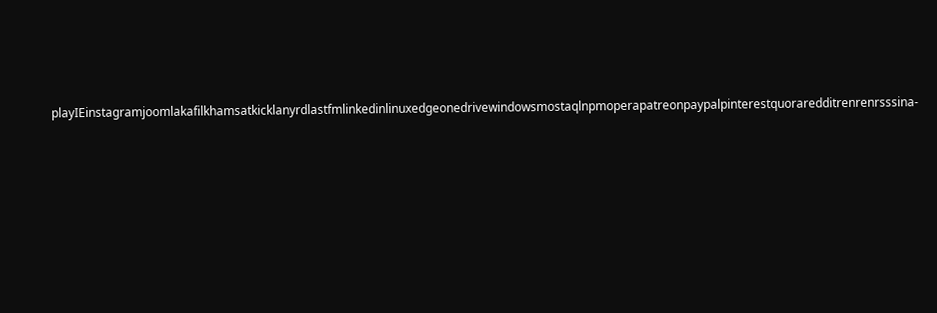playIEinstagramjoomlakafilkhamsatkicklanyrdlastfmlinkedinlinuxedgeonedrivewindowsmostaqlnpmoperapatreonpaypalpinterestquoraredditrenrenrsssina-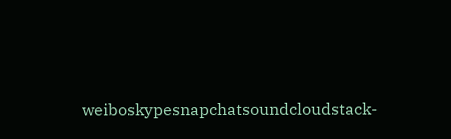weiboskypesnapchatsoundcloudstack-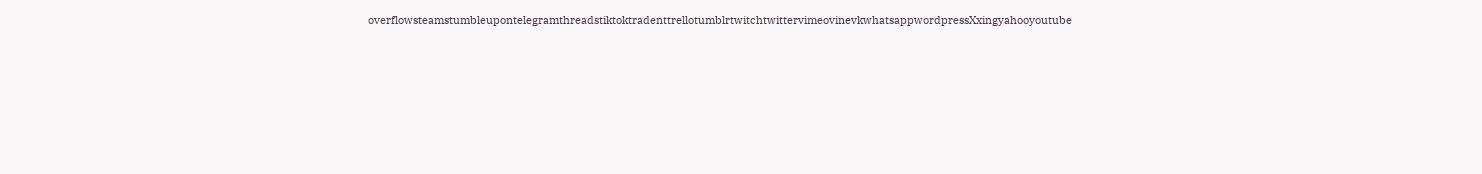overflowsteamstumbleupontelegramthreadstiktoktradenttrellotumblrtwitchtwittervimeovinevkwhatsappwordpressXxingyahooyoutube